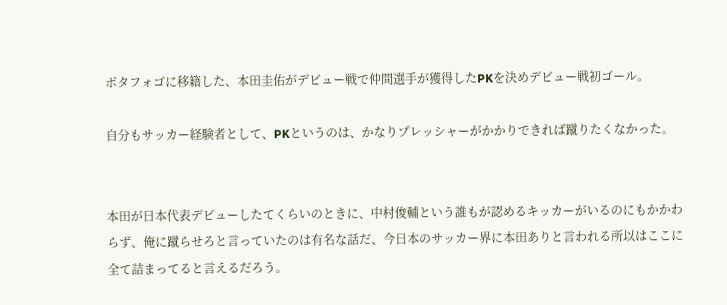ボタフォゴに移籍した、本田圭佑がデビュー戦で仲間選手が獲得したPKを決めデビュー戦初ゴール。

自分もサッカー経験者として、PKというのは、かなりプレッシャーがかかりできれば蹴りたくなかった。


本田が日本代表デビューしたてくらいのときに、中村俊輔という誰もが認めるキッカーがいるのにもかかわらず、俺に蹴らせろと言っていたのは有名な話だ、今日本のサッカー界に本田ありと言われる所以はここに全て詰まってると言えるだろう。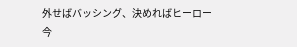外せばバッシング、決めればヒーロー
今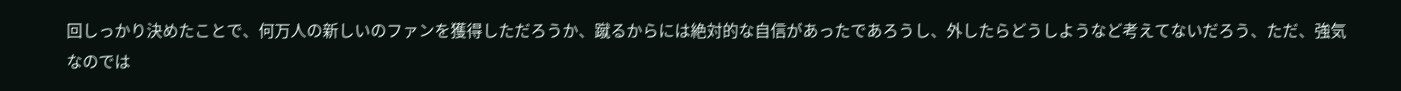回しっかり決めたことで、何万人の新しいのファンを獲得しただろうか、蹴るからには絶対的な自信があったであろうし、外したらどうしようなど考えてないだろう、ただ、強気なのでは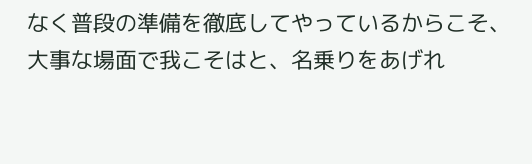なく普段の準備を徹底してやっているからこそ、大事な場面で我こそはと、名乗りをあげれ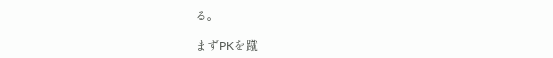る。

まずPKを蹴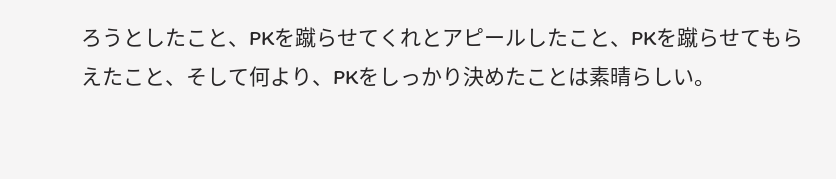ろうとしたこと、PKを蹴らせてくれとアピールしたこと、PKを蹴らせてもらえたこと、そして何より、PKをしっかり決めたことは素晴らしい。